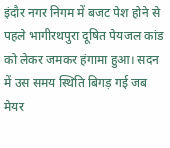इंदौर नगर निगम में बजट पेश होने से पहले भागीरथपुरा दूषित पेयजल कांड को लेकर जमकर हंगामा हुआ। सदन में उस समय स्थिति बिगड़ गई जब मेयर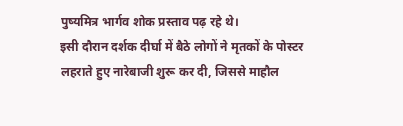पुष्यमित्र भार्गव शोक प्रस्ताव पढ़ रहे थे।
इसी दौरान दर्शक दीर्घा में बैठे लोगों ने मृतकों के पोस्टर लहराते हुए नारेबाजी शुरू कर दी, जिससे माहौल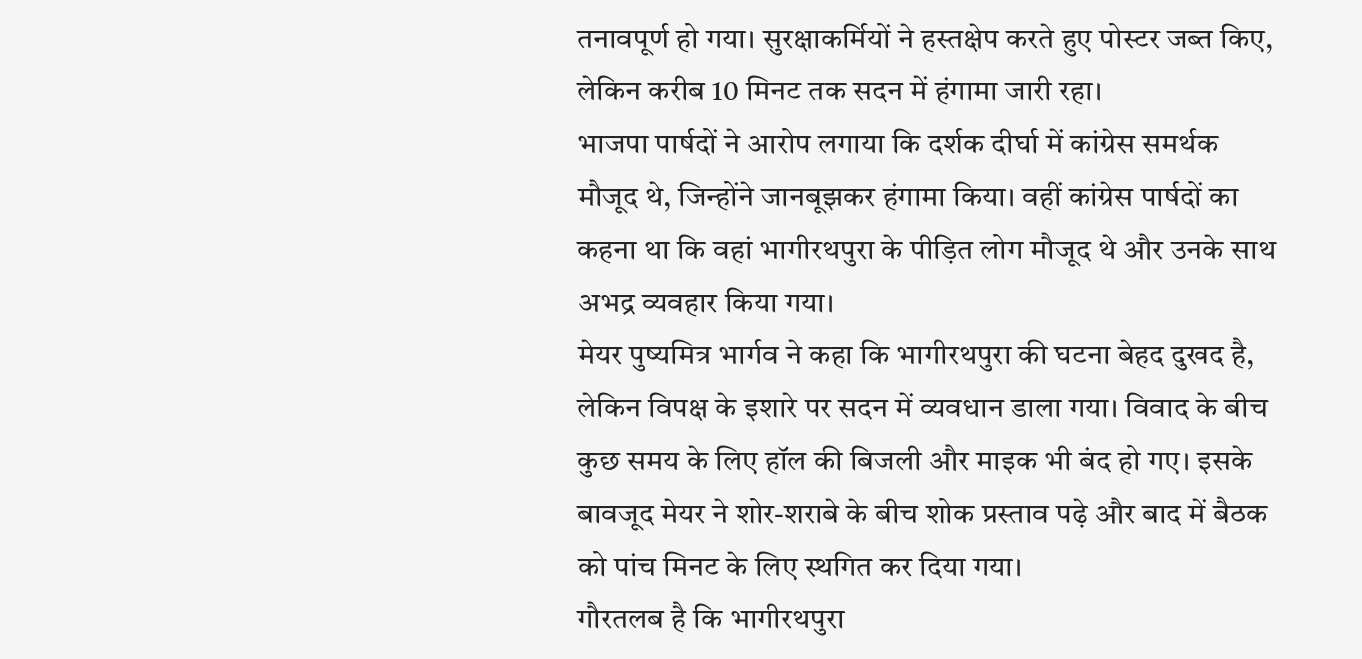तनावपूर्ण हो गया। सुरक्षाकर्मियों ने हस्तक्षेप करते हुए पोस्टर जब्त किए, लेकिन करीब 10 मिनट तक सदन में हंगामा जारी रहा।
भाजपा पार्षदों ने आरोप लगाया कि दर्शक दीर्घा में कांग्रेस समर्थक मौजूद थे, जिन्होंने जानबूझकर हंगामा किया। वहीं कांग्रेस पार्षदों का कहना था कि वहां भागीरथपुरा के पीड़ित लोग मौजूद थे और उनके साथ अभद्र व्यवहार किया गया।
मेयर पुष्यमित्र भार्गव ने कहा कि भागीरथपुरा की घटना बेहद दुखद है, लेकिन विपक्ष के इशारे पर सदन में व्यवधान डाला गया। विवाद के बीच कुछ समय के लिए हॉल की बिजली और माइक भी बंद हो गए। इसके बावजूद मेयर ने शोर-शराबे के बीच शोक प्रस्ताव पढ़े और बाद में बैठक को पांच मिनट के लिए स्थगित कर दिया गया।
गौरतलब है कि भागीरथपुरा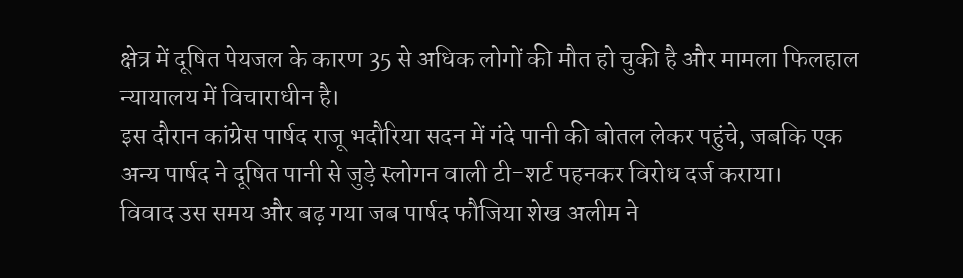क्षेत्र में दूषित पेयजल के कारण 35 से अधिक लोगों की मौत हो चुकी है और मामला फिलहाल न्यायालय में विचाराधीन है।
इस दौरान कांग्रेस पार्षद राजू भदौरिया सदन में गंदे पानी की बोतल लेकर पहुंचे, जबकि एक अन्य पार्षद ने दूषित पानी से जुड़े स्लोगन वाली टी-शर्ट पहनकर विरोध दर्ज कराया।
विवाद उस समय और बढ़ गया जब पार्षद फौजिया शेख अलीम ने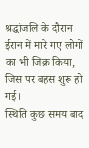श्रद्धांजलि के दौरान ईरान में मारे गए लोगों का भी जिक्र किया, जिस पर बहस शुरू हो गई।
स्थिति कुछ समय बाद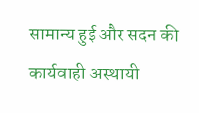सामान्य हुई और सदन की कार्यवाही अस्थायी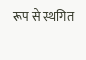रूप से स्थगित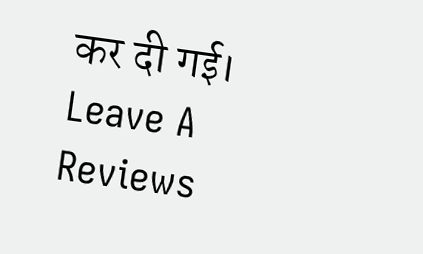कर दी गई।
Leave A Reviews